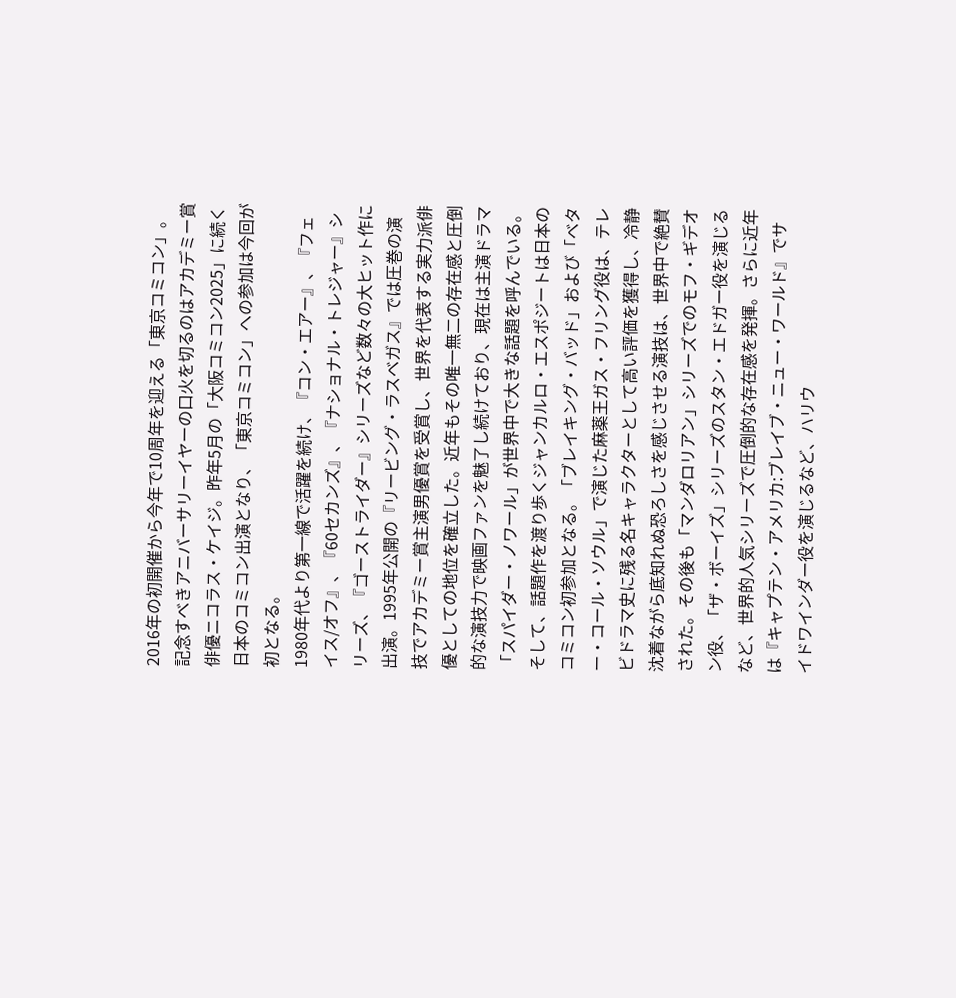2016年の初開催から今年で10周年を迎える「東京コミコン」。記念すべきアニバーサリーイヤーの口火を切るのはアカデミー賞俳優ニコラス・ケイジ。昨年5月の「大阪コミコン2025」に続く日本のコミコン出演となり、「東京コミコン」への参加は今回が初となる。
1980年代より第一線で活躍を続け、『コン・エアー』、『フェイス/オフ』、『60セカンズ』、『ナショナル・トレジャー』シリーズ、『ゴーストライダー』シリーズなど数々の大ヒット作に出演。1995年公開の『リービング・ラスベガス』では圧巻の演技でアカデミー賞主演男優賞を受賞し、世界を代表する実力派俳優としての地位を確立した。近年もその唯一無二の存在感と圧倒的な演技力で映画ファンを魅了し続けており、現在は主演ドラマ「スパイダー・ノワール」が世界中で大きな話題を呼んでいる。
そして、話題作を渡り歩くジャンカルロ・エスポジートは日本のコミコン初参加となる。「ブレイキング・バッド」および「ベター・コール・ソウル」で演じた麻薬王ガス・フリング役は、テレビドラマ史に残る名キャラクターとして高い評価を獲得し、冷静沈着ながら底知れぬ恐ろしさを感じさせる演技は、世界中で絶賛された。その後も「マンダロリアン」シリーズでのモフ・ギデオン役、「ザ・ボーイズ」シリーズのスタン・エドガー役を演じるなど、世界的人気シリーズで圧倒的な存在感を発揮。さらに近年は『キャプテン・アメリカ:ブレイブ・ニュー・ワールド』でサイドワインダー役を演じるなど、ハリウ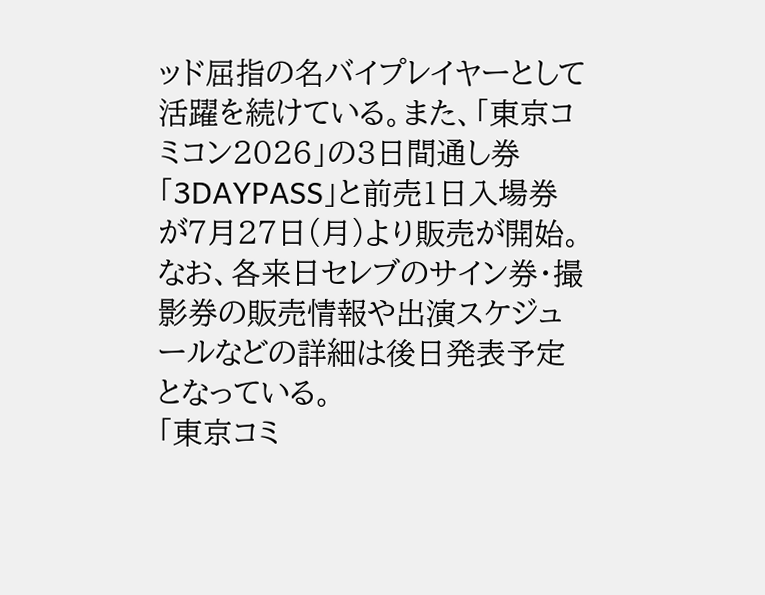ッド屈指の名バイプレイヤーとして活躍を続けている。また、「東京コミコン2026」の3日間通し券「3DAYPASS」と前売1日入場券が7月27日(月)より販売が開始。
なお、各来日セレブのサイン券・撮影券の販売情報や出演スケジュールなどの詳細は後日発表予定となっている。
「東京コミ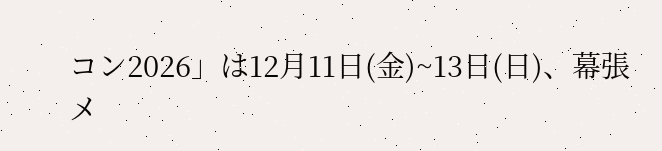コン2026」は12月11日(金)~13日(日)、幕張メ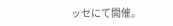ッセにて開催。